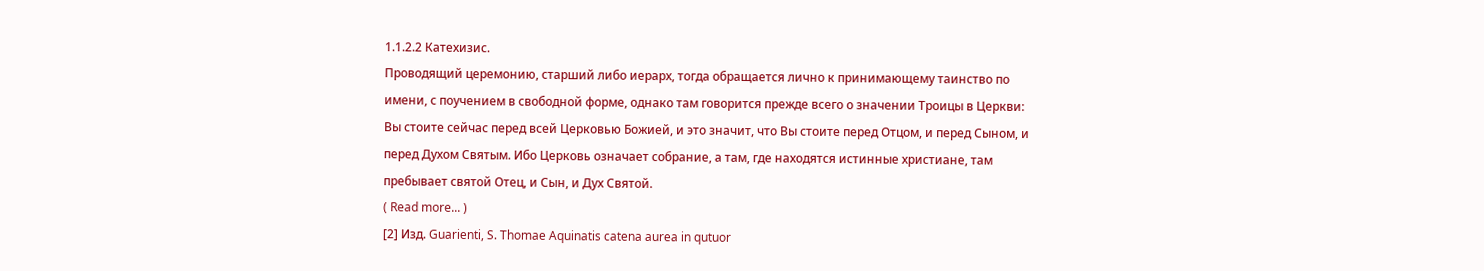1.1.2.2 Катехизис.
Проводящий церемонию, старший либо иерарх, тогда обращается лично к принимающему таинство по имени, с поучением в свободной форме, однако там говорится прежде всего о значении Троицы в Церкви:
Вы стоите сейчас перед всей Церковью Божией, и это значит, что Вы стоите перед Отцом, и перед Сыном, и перед Духом Святым. Ибо Церковь означает собрание, а там, где находятся истинные христиане, там пребывает святой Отец, и Сын, и Дух Святой.
( Read more... )
[2] Изд. Guarienti, S. Thomae Aquinatis catena aurea in qutuor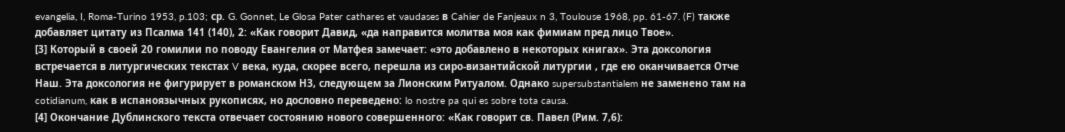evangelia, I, Roma-Turino 1953, p.103; ср. G. Gonnet, Le Glosa Pater cathares et vaudases в Cahier de Fanjeaux n 3, Toulouse 1968, pp. 61-67. (F) также добавляет цитату из Псалма 141 (140), 2: «Как говорит Давид, «да направится молитва моя как фимиам пред лицо Твое».
[3] Который в своей 20 гомилии по поводу Евангелия от Матфея замечает: «это добавлено в некоторых книгах». Эта доксология встречается в литургических текстах V века, куда, скорее всего, перешла из сиро-византийской литургии , где ею оканчивается Отче Наш. Эта доксология не фигурирует в романском НЗ, следующем за Лионским Ритуалом. Однако supersubstantialem не заменено там на cotidianum, как в испаноязычных рукописях, но дословно переведено: lo nostre pa qui es sobre tota causa.
[4] Окончание Дублинского текста отвечает состоянию нового совершенного: «Как говорит св. Павел (Рим. 7,6):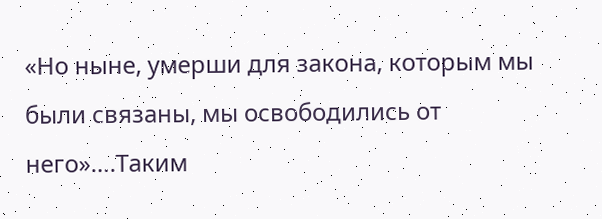«Но ныне, умерши для закона, которым мы были связаны, мы освободились от него»….Таким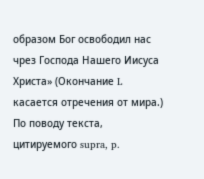образом Бог освободил нас чрез Господа Нашего Иисуса Христа» (Окончание L касается отречения от мира.)
По поводу текста, цитируемого supra, p.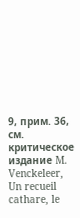9, прим. 36, см. критическое издание M. Venckeleer, Un recueil cathare, le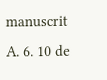manuscrit A. 6. 10 de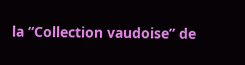la “Collection vaudoise” de